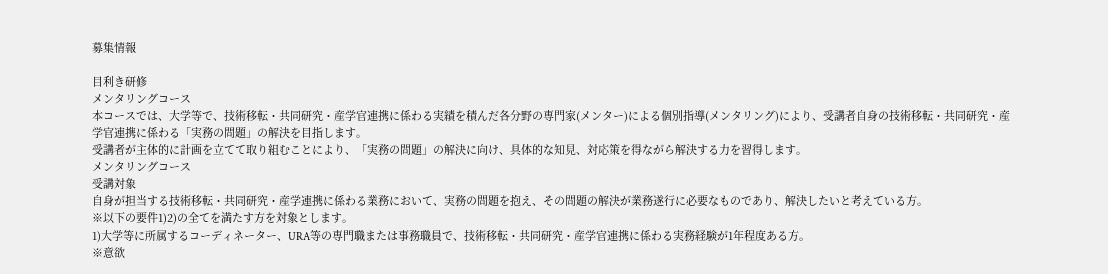募集情報

目利き研修
メンタリングコース
本コースでは、大学等で、技術移転・共同研究・産学官連携に係わる実績を積んだ各分野の専門家(メンター)による個別指導(メンタリング)により、受講者自身の技術移転・共同研究・産学官連携に係わる「実務の問題」の解決を目指します。
受講者が主体的に計画を立てて取り組むことにより、「実務の問題」の解決に向け、具体的な知見、対応策を得ながら解決する力を習得します。
メンタリングコース
受講対象
自身が担当する技術移転・共同研究・産学連携に係わる業務において、実務の問題を抱え、その問題の解決が業務遂行に必要なものであり、解決したいと考えている方。
※以下の要件1)2)の全てを満たす方を対象とします。
1)大学等に所属するコーディネーター、URA等の専門職または事務職員で、技術移転・共同研究・産学官連携に係わる実務経験が1年程度ある方。
※意欲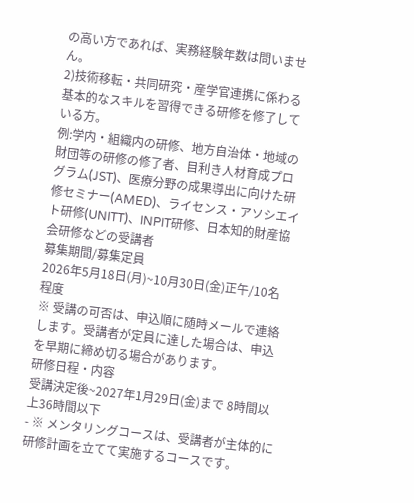の高い方であれば、実務経験年数は問いません。
2)技術移転・共同研究・産学官連携に係わる基本的なスキルを習得できる研修を修了している方。
例:学内・組織内の研修、地方自治体・地域の財団等の研修の修了者、目利き人材育成プログラム(JST)、医療分野の成果導出に向けた研修セミナー(AMED)、ライセンス・アソシエイト研修(UNITT)、INPIT研修、日本知的財産協会研修などの受講者
募集期間/募集定員
2026年5月18日(月)~10月30日(金)正午/10名程度
※ 受講の可否は、申込順に随時メールで連絡します。受講者が定員に達した場合は、申込を早期に締め切る場合があります。
研修日程・内容
受講決定後~2027年1月29日(金)まで 8時間以上36時間以下
- ※ メンタリングコースは、受講者が主体的に研修計画を立てて実施するコースです。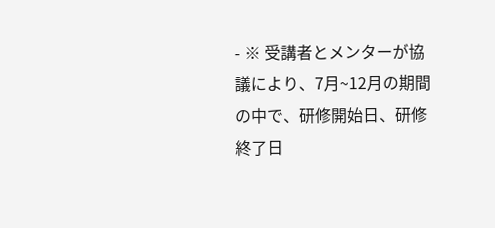- ※ 受講者とメンターが協議により、7月~12月の期間の中で、研修開始日、研修終了日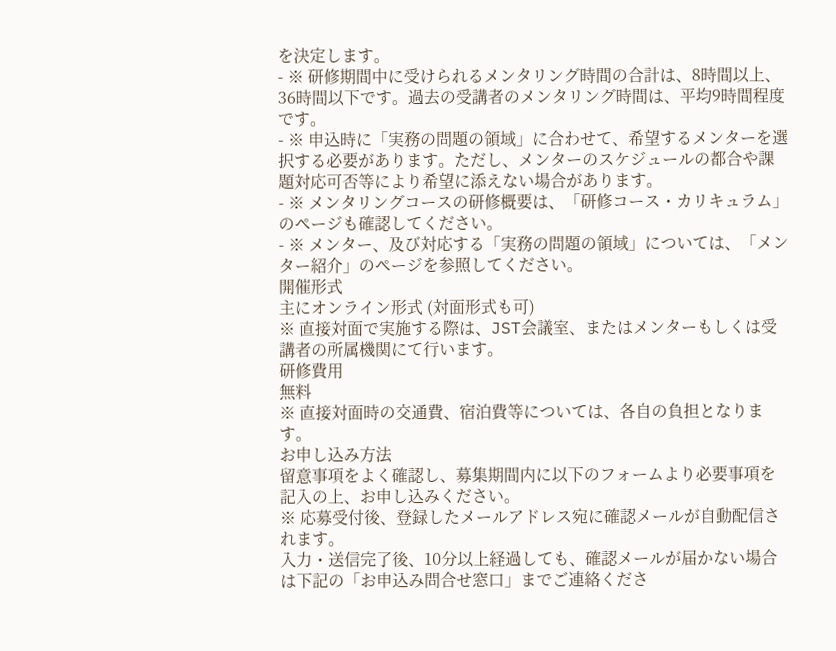を決定します。
- ※ 研修期間中に受けられるメンタリング時間の合計は、8時間以上、36時間以下です。過去の受講者のメンタリング時間は、平均9時間程度です。
- ※ 申込時に「実務の問題の領域」に合わせて、希望するメンターを選択する必要があります。ただし、メンターのスケジュールの都合や課題対応可否等により希望に添えない場合があります。
- ※ メンタリングコースの研修概要は、「研修コース・カリキュラム」のページも確認してください。
- ※ メンター、及び対応する「実務の問題の領域」については、「メンター紹介」のページを参照してください。
開催形式
主にオンライン形式 (対面形式も可)
※ 直接対面で実施する際は、JST会議室、またはメンターもしくは受講者の所属機関にて行います。
研修費用
無料
※ 直接対面時の交通費、宿泊費等については、各自の負担となります。
お申し込み方法
留意事項をよく確認し、募集期間内に以下のフォームより必要事項を記入の上、お申し込みください。
※ 応募受付後、登録したメールアドレス宛に確認メールが自動配信されます。
入力・送信完了後、10分以上経過しても、確認メールが届かない場合は下記の「お申込み問合せ窓口」までご連絡くださ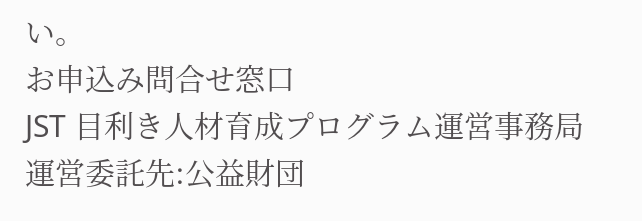い。
お申込み問合せ窓口
JST 目利き人材育成プログラム運営事務局
運営委託先:公益財団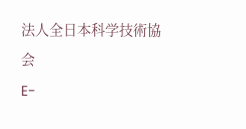法人全日本科学技術協会
E-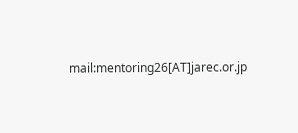mail:mentoring26[AT]jarec.or.jp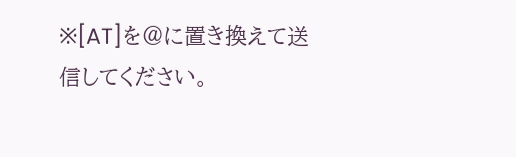※[AT]を@に置き換えて送信してください。